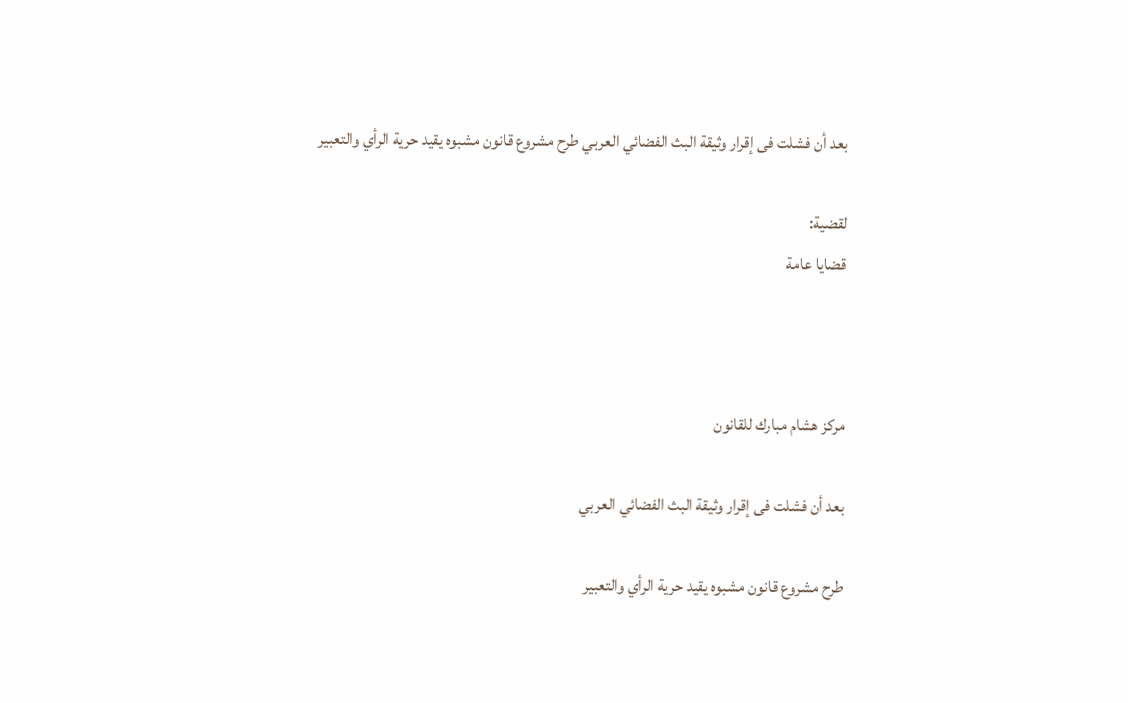بعد أن فشلت فى إقرار وثيقة البث الفضائي العربي طرح مشروع قانون مشبوه يقيد حرية الرأي والتعبير

لقضية:
قضايا عامة



مركز هشام مبارك للقانون

بعد أن فشلت فى إقرار وثيقة البث الفضائي العربي

طرح مشروع قانون مشبوه يقيد حرية الرأي والتعبير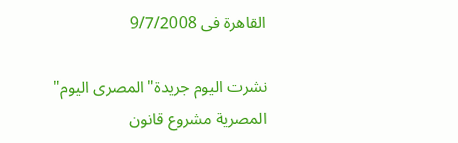القاهرة فى 9/7/2008

نشرت اليوم جريدة"المصرى اليوم" المصرية مشروع قانون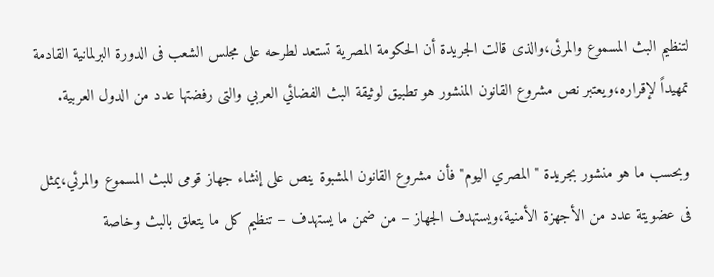لتنظيم البث المسموع والمرئى،والذى قالت الجريدة أن الحكومة المصرية تستعد لطرحه على مجلس الشعب فى الدورة البرلمانية القادمة تمهيداً لإقراره،ويعتبر نص مشروع القانون المنشور هو تطبيق لوثيقة البث الفضائي العربي والتى رفضتها عدد من الدول العربية.

وبحسب ما هو منشور بجريدة "المصري اليوم" فأن مشروع القانون المشبوة ينص على إنشاء جهاز قومى للبث المسموع والمرئي،يمثل فى عضويتة عدد من الأجهزة الأمنية،ويستهدف الجهاز – من ضمن ما يستهدف – تنظيم كل ما يتعلق بالبث وخاصة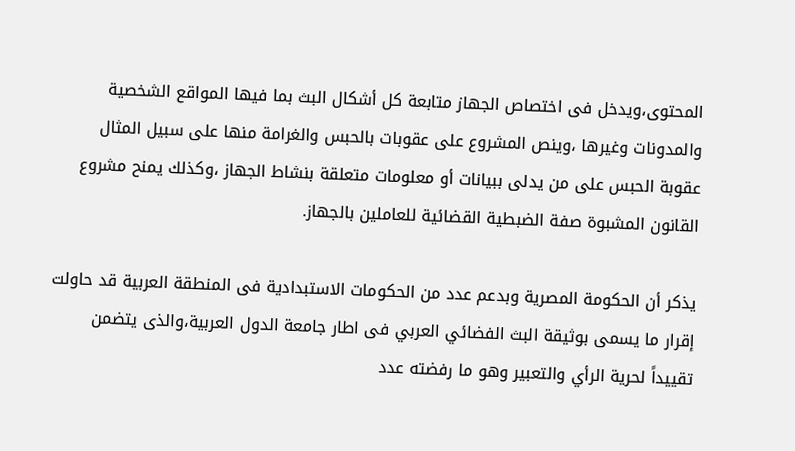المحتوى،ويدخل فى اختصاص الجهاز متابعة كل أشكال البث بما فيها المواقع الشخصية والمدونات وغيرها ،وينص المشروع على عقوبات بالحبس والغرامة منها على سبيل المثال عقوبة الحبس على من يدلى ببيانات أو معلومات متعلقة بنشاط الجهاز ،وكذلك يمنح مشروع القانون المشبوة صفة الضبطية القضائية للعاملين بالجهاز.

يذكر أن الحكومة المصرية وبدعم عدد من الحكومات الاستبدادية فى المنطقة العربية قد حاولت إقرار ما يسمى بوثيقة البث الفضائي العربي فى اطار جامعة الدول العربية،والذى يتضمن تقييداً لحرية الرأي والتعبير وهو ما رفضته عدد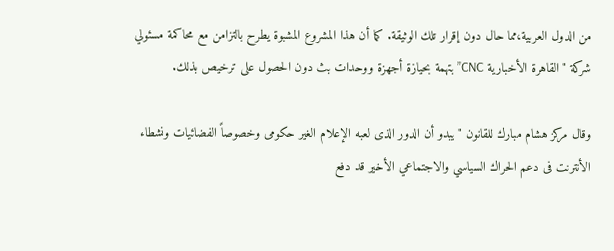من الدول العربية،مما حال دون إقرار تلك الوثيقة. كما أن هذا المشروع المشبوة يطرح بالتزامن مع محاكمة مسئولي شركة "القاهرة الأخبارية CNC” بتهمة بحيازة أجهزة ووحدات بث دون الحصول على ترخيص بذلك.

وقال مركز هشام مبارك للقانون "يبدو أن الدور الذى لعبه الإعلام الغير حكومى وخصوصاً الفضائيات ونشطاء الأنترنت فى دعم الحراك السياسي والاجتماعي الأخير قد دفع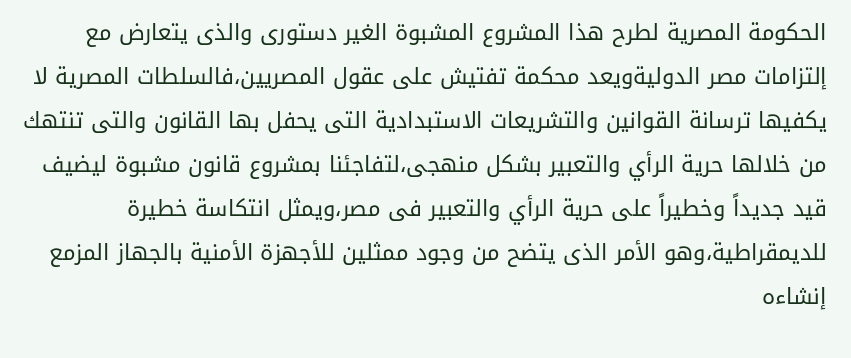الحكومة المصرية لطرح هذا المشروع المشبوة الغير دستورى والذى يتعارض مع إلتزامات مصر الدوليةويعد محكمة تفتيش على عقول المصريين،فالسلطات المصرية لا يكفيها ترسانة القوانين والتشريعات الاستبدادية التى يحفل بها القانون والتى تنتهك من خلالها حرية الرأي والتعبير بشكل منهجى،لتفاجئنا بمشروع قانون مشبوة ليضيف قيد جديداً وخطيراً على حرية الرأي والتعبير فى مصر،ويمثل انتكاسة خطيرة للديمقراطية،وهو الأمر الذى يتضح من وجود ممثلين للأجهزة الأمنية بالجهاز المزمع إنشاءه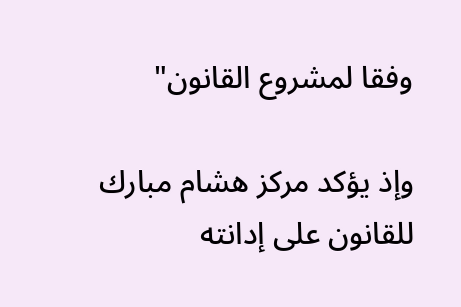وفقا لمشروع القانون"

وإذ يؤكد مركز هشام مبارك للقانون على إدانته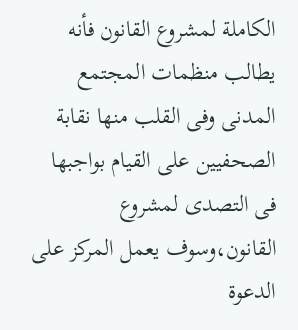الكاملة لمشروع القانون فأنه يطالب منظمات المجتمع المدنى وفى القلب منها نقابة الصحفيين على القيام بواجبها فى التصدى لمشروع القانون،وسوف يعمل المركز على الدعوة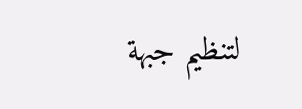لتنظيم جبهة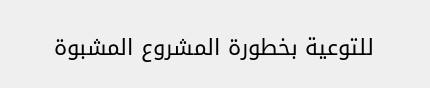للتوعية بخطورة المشروع المشبوة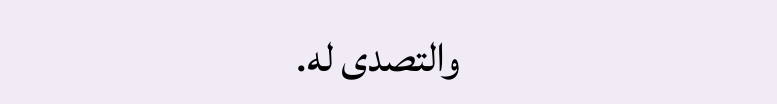والتصدى له.